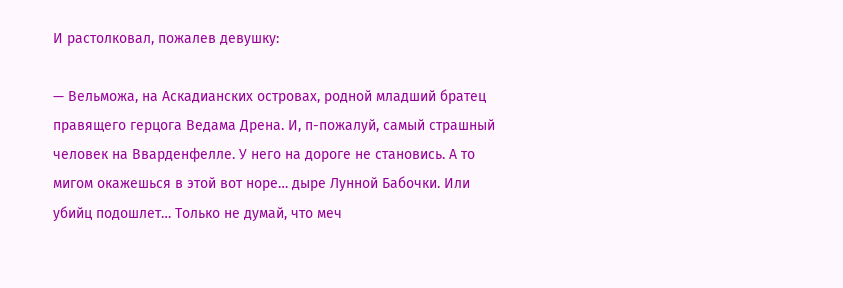И растолковал, пожалев девушку:

— Вельможа, на Аскадианских островах, родной младший братец правящего герцога Ведама Дрена. И, п-пожалуй, самый страшный человек на Вварденфелле. У него на дороге не становись. А то мигом окажешься в этой вот норе… дыре Лунной Бабочки. Или убийц подошлет… Только не думай, что меч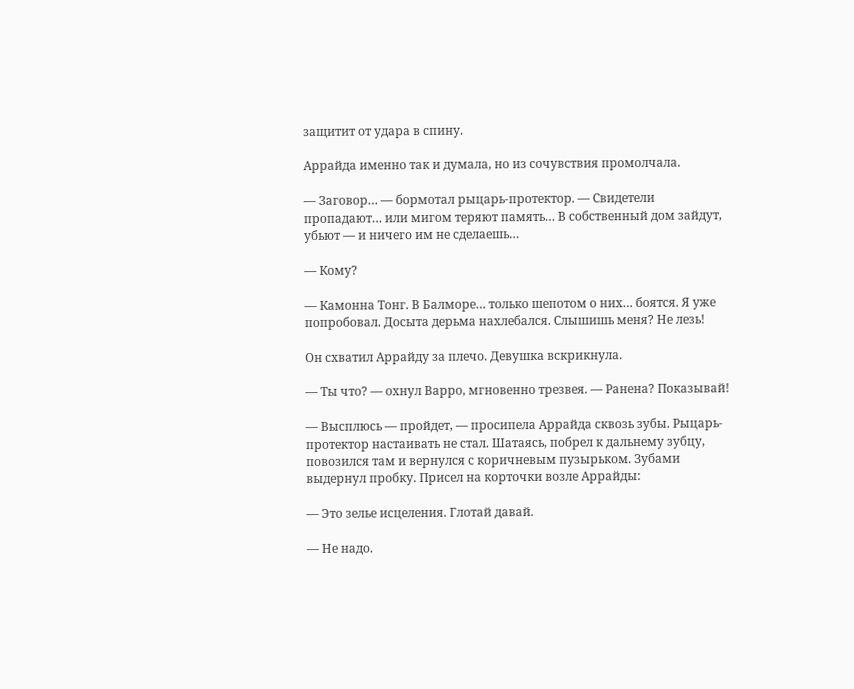защитит от удара в спину.

Аррайда именно так и думала, но из сочувствия промолчала.

— Заговор… — бормотал рыцарь-протектор. — Свидетели пропадают… или мигом теряют память… В собственный дом зайдут, убьют — и ничего им не сделаешь…

— Кому?

— Камонна Тонг. В Балморе… только шепотом о них… боятся. Я уже попробовал. Досыта дерьма нахлебался. Слышишь меня? Не лезь!

Он схватил Аррайду за плечо. Девушка вскрикнула.

— Ты что? — охнул Варро, мгновенно трезвея. — Ранена? Показывай!

— Высплюсь — пройдет, — просипела Аррайда сквозь зубы. Рыцарь-протектор настаивать не стал. Шатаясь, побрел к дальнему зубцу, повозился там и вернулся с коричневым пузырьком. Зубами выдернул пробку. Присел на корточки возле Аррайды:

— Это зелье исцеления. Глотай давай.

— Не надо.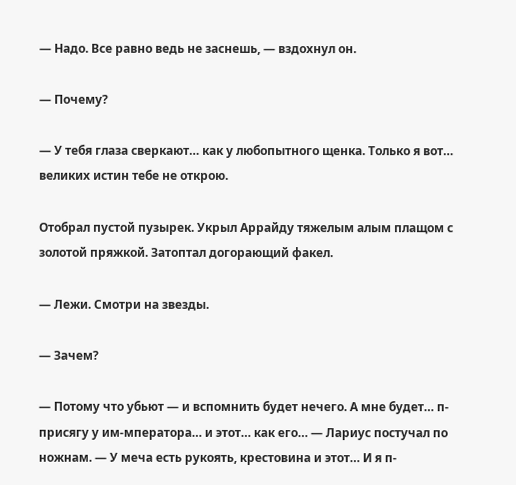— Надо. Все равно ведь не заснешь, — вздохнул он.

— Почему?

— У тебя глаза сверкают… как у любопытного щенка. Только я вот… великих истин тебе не открою.

Отобрал пустой пузырек. Укрыл Аррайду тяжелым алым плащом с золотой пряжкой. Затоптал догорающий факел.

— Лежи. Смотри на звезды.

— Зачем?

— Потому что убьют — и вспомнить будет нечего. А мне будет… п-присягу у им-мператора… и этот… как его… — Лариус постучал по ножнам. — У меча есть рукоять, крестовина и этот… И я п-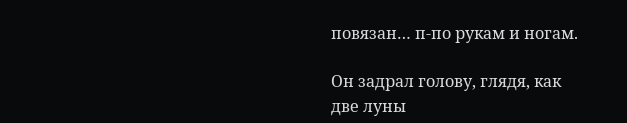повязан… п-по рукам и ногам.

Он задрал голову, глядя, как две луны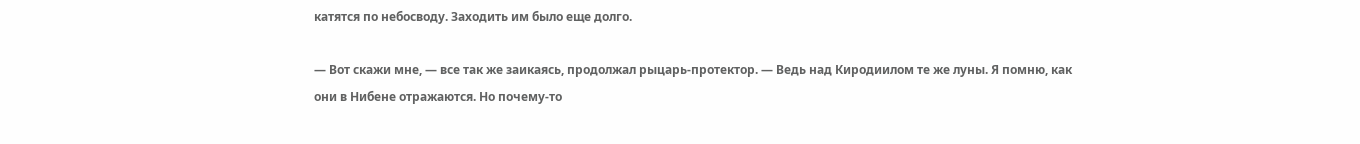катятся по небосводу. Заходить им было еще долго.

— Вот скажи мне, — все так же заикаясь, продолжал рыцарь-протектор. — Ведь над Киродиилом те же луны. Я помню, как они в Нибене отражаются. Но почему-то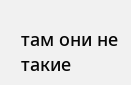там они не такие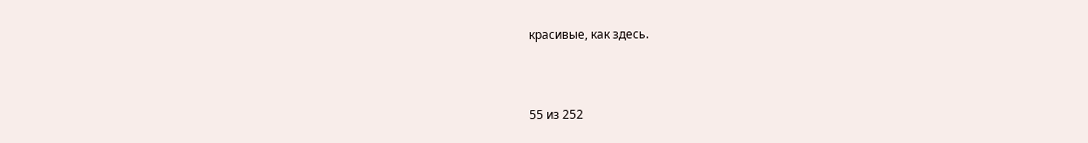красивые, как здесь.



55 из 252